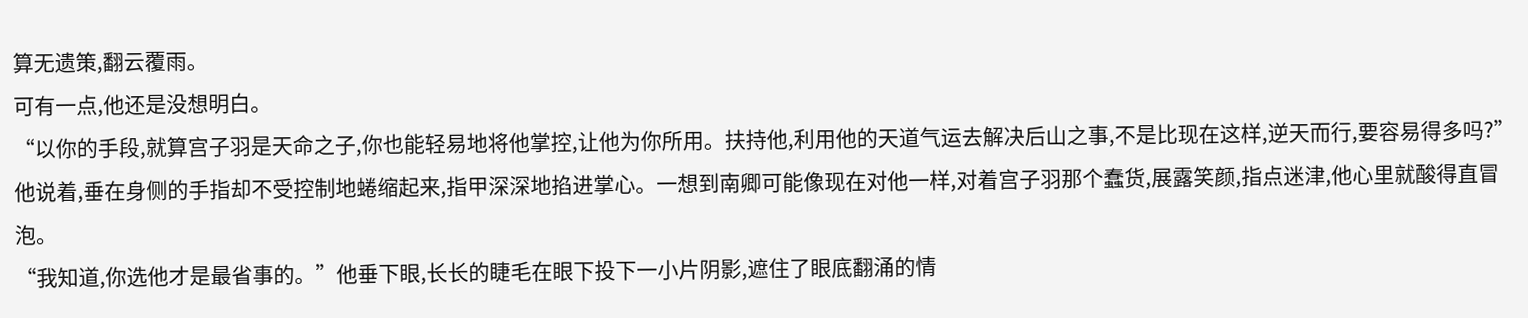算无遗策,翻云覆雨。
可有一点,他还是没想明白。
“以你的手段,就算宫子羽是天命之子,你也能轻易地将他掌控,让他为你所用。扶持他,利用他的天道气运去解决后山之事,不是比现在这样,逆天而行,要容易得多吗?”
他说着,垂在身侧的手指却不受控制地蜷缩起来,指甲深深地掐进掌心。一想到南卿可能像现在对他一样,对着宫子羽那个蠢货,展露笑颜,指点迷津,他心里就酸得直冒泡。
“我知道,你选他才是最省事的。”他垂下眼,长长的睫毛在眼下投下一小片阴影,遮住了眼底翻涌的情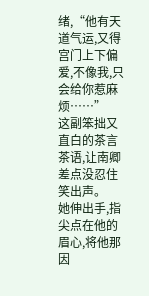绪,“他有天道气运,又得宫门上下偏爱,不像我,只会给你惹麻烦……”
这副笨拙又直白的茶言茶语,让南卿差点没忍住笑出声。
她伸出手,指尖点在他的眉心,将他那因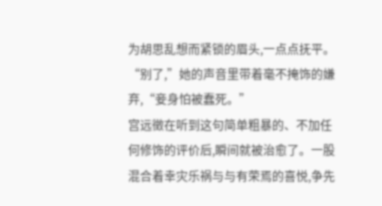为胡思乱想而紧锁的眉头,一点点抚平。
“别了,”她的声音里带着毫不掩饰的嫌弃,“妾身怕被蠢死。”
宫远徵在听到这句简单粗暴的、不加任何修饰的评价后,瞬间就被治愈了。一股混合着幸灾乐祸与与有荣焉的喜悦,争先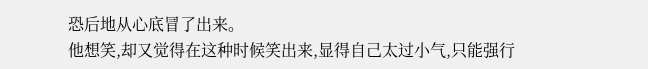恐后地从心底冒了出来。
他想笑,却又觉得在这种时候笑出来,显得自己太过小气,只能强行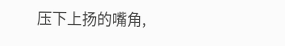压下上扬的嘴角,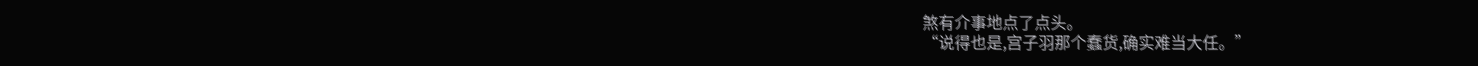煞有介事地点了点头。
“说得也是,宫子羽那个蠢货,确实难当大任。”